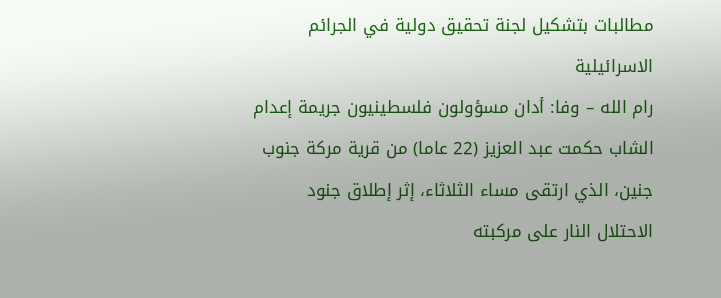مطالبات بتشكيل لجنة تحقيق دولية في الجرائم الاسرائيلية
رام الله – وفا: أدان مسؤولون فلسطينيون جريمة إعدام الشاب حكمت عبد العزيز (22 عاما) من قرية مركة جنوب جنين، الذي ارتقى مساء الثلاثاء، إثر إطلاق جنود الاحتلال النار على مركبته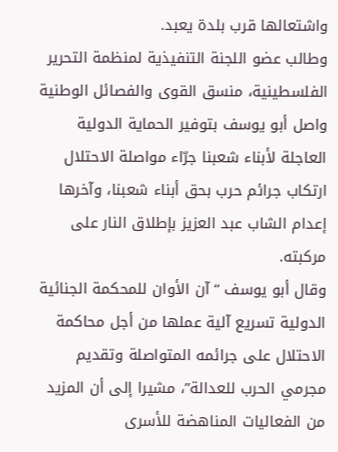واشتعالها قرب بلدة يعبد.
وطالب عضو اللجنة التنفيذية لمنظمة التحرير الفلسطينية، منسق القوى والفصائل الوطنية واصل أبو يوسف بتوفير الحماية الدولية العاجلة لأبناء شعبنا جرّاء مواصلة الاحتلال ارتكاب جرائم حرب بحق أبناء شعبنا، وآخرها إعدام الشاب عبد العزيز بإطلاق النار على مركبته.
وقال أبو يوسف “آن الأوان للمحكمة الجنائية الدولية تسريع آلية عملها من أجل محاكمة الاحتلال على جرائمه المتواصلة وتقديم مجرمي الحرب للعدالة”، مشيرا إلى أن المزيد من الفعاليات المناهضة للأسرى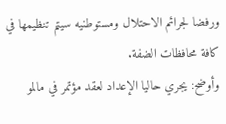ورفضا لجرائم الاحتلال ومستوطنيه سيتم تنظيمها في كافة محافظات الضفة.
وأوضح: يجري حاليا الإعداد لعقد مؤتمر في مالمو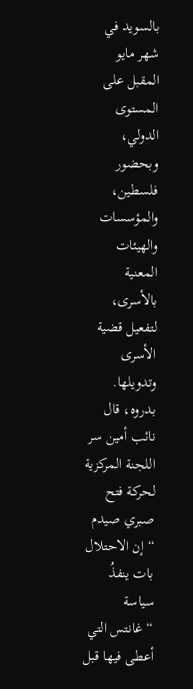بالسويد في شهر مايو المقبل على المستوى الدولي، وبحضور فلسطين، والمؤسسات والهيئات المعنية بالأسرى، لتفعيل قضية الأسرى وتدويلها.
بدروه، قال نائب أمين سر اللجنة المركزية لحركة فتح صبري صيدم “إن الاحتلال بات ينفذُ سياسة “غانتس التي أعطى فيها قبل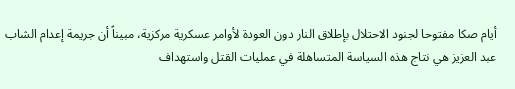أيام صكا مفتوحا لجنود الاحتلال بإطلاق النار دون العودة لأوامر عسكرية مركزية، مبيناً أن جريمة إعدام الشاب عبد العزيز هي نتاج هذه السياسة المتساهلة في عمليات القتل واستهداف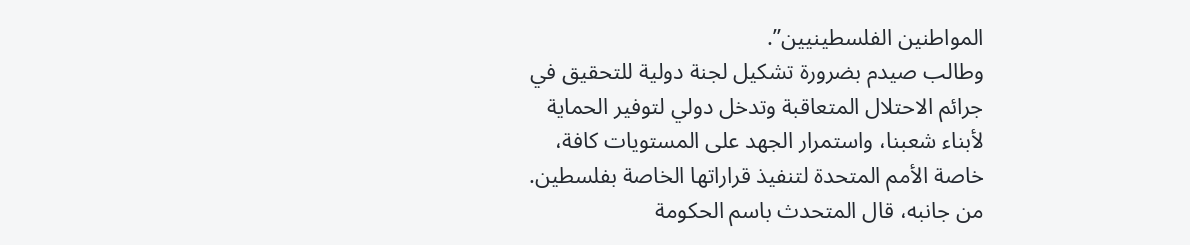المواطنين الفلسطينيين”.
وطالب صيدم بضرورة تشكيل لجنة دولية للتحقيق في جرائم الاحتلال المتعاقبة وتدخل دولي لتوفير الحماية لأبناء شعبنا، واستمرار الجهد على المستويات كافة، خاصة الأمم المتحدة لتنفيذ قراراتها الخاصة بفلسطين.
من جانبه، قال المتحدث باسم الحكومة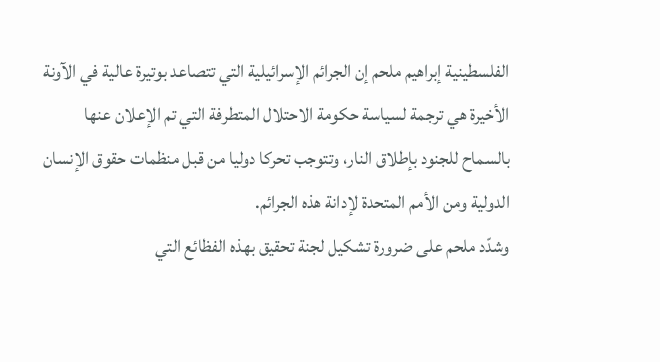الفلسطينية إبراهيم ملحم إن الجرائم الإسرائيلية التي تتصاعد بوتيرة عالية في الآونة الأخيرة هي ترجمة لسياسة حكومة الاحتلال المتطرفة التي تم الإعلان عنها بالسماح للجنود بإطلاق النار، وتتوجب تحركا دوليا من قبل منظمات حقوق الإنسان الدولية ومن الأمم المتحدة لإدانة هذه الجرائم.
وشدّد ملحم على ضرورة تشكيل لجنة تحقيق بهذه الفظائع التي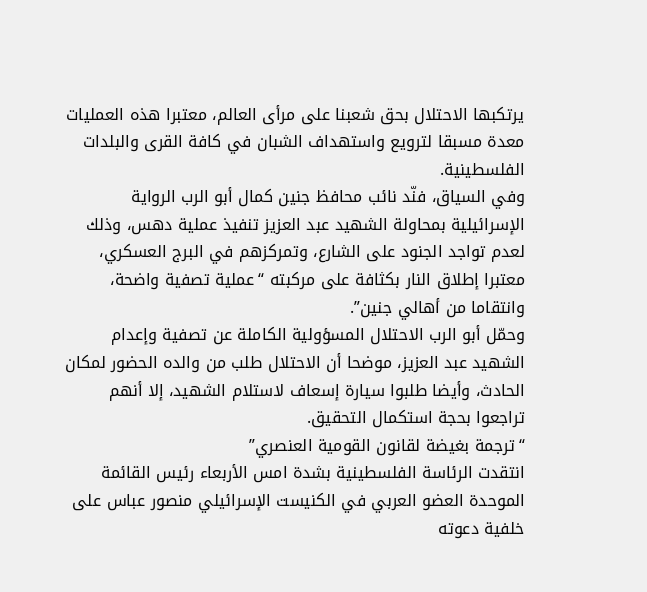يرتكبها الاحتلال بحق شعبنا على مرأى العالم، معتبرا هذه العمليات معدة مسبقا لترويع واستهداف الشبان في كافة القرى والبلدات الفلسطينية.
وفي السياق، فنّد نائب محافظ جنين كمال أبو الرب الرواية الإسرائيلية بمحاولة الشهيد عبد العزيز تنفيذ عملية دهس، وذلك لعدم تواجد الجنود على الشارع، وتمركزهم في البرج العسكري، معتبرا إطلاق النار بكثافة على مركبته “عملية تصفية واضحة، وانتقاما من أهالي جنين”.
وحمّل أبو الرب الاحتلال المسؤولية الكاملة عن تصفية وإعدام الشهيد عبد العزيز، موضحا أن الاحتلال طلب من والده الحضور لمكان الحادث، وأيضا طلبوا سيارة إسعاف لاستلام الشهيد، إلا أنهم تراجعوا بحجة استكمال التحقيق.
“ترجمة بغيضة لقانون القومية العنصري”
انتقدت الرئاسة الفلسطينية بشدة امس الأربعاء رئيس القائمة الموحدة العضو العربي في الكنيست الإسرائيلي منصور عباس على خلفية دعوته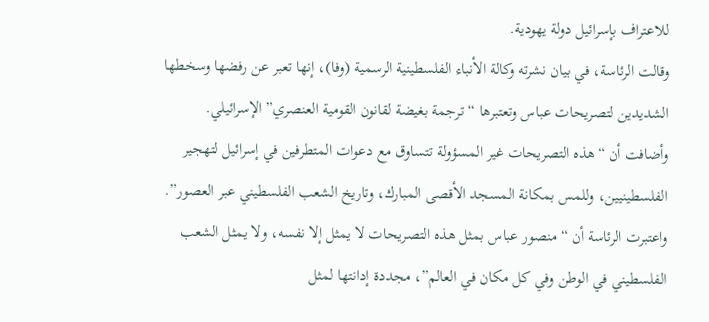للاعتراف بإسرائيل دولة يهودية.
وقالت الرئاسة، في بيان نشرته وكالة الأنباء الفلسطينية الرسمية (وفا)، إنها تعبر عن رفضها وسخطها الشديدين لتصريحات عباس وتعتبرها “ترجمة بغيضة لقانون القومية العنصري” الإسرائيلي.
وأضافت أن “هذه التصريحات غير المسؤولة تتساوق مع دعوات المتطرفين في إسرائيل لتهجير الفلسطينيين، وللمس بمكانة المسجد الأقصى المبارك، وتاريخ الشعب الفلسطيني عبر العصور”.
واعتبرت الرئاسة أن “منصور عباس بمثل هذه التصريحات لا يمثل إلا نفسه، ولا يمثل الشعب الفلسطيني في الوطن وفي كل مكان في العالم”، مجددة إدانتها لمثل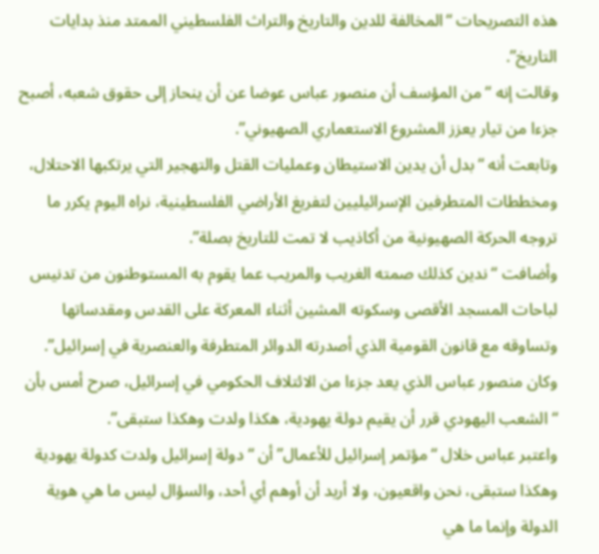هذه التصريحات “المخالفة للدين والتاريخ والتراث الفلسطيني الممتد منذ بدايات التاريخ”.
وقالت إنه “من المؤسف أن منصور عباس عوضا عن أن ينحاز إلى حقوق شعبه، أصبح جزءا من تيار يعزز المشروع الاستعماري الصهيوني”.
وتابعت أنه “بدل أن يدين الاستيطان وعمليات القتل والتهجير التي يرتكبها الاحتلال، ومخططات المتطرفين الإسرائيليين لتفريغ الأراضي الفلسطينية، نراه اليوم يكرر ما تروجه الحركة الصهيونية من أكاذيب لا تمت للتاريخ بصلة”.
وأضافت “ندين كذلك صمته الغريب والمريب عما يقوم به المستوطنون من تدنيس لباحات المسجد الأقصى وسكوته المشين أثناء المعركة على القدس ومقدساتها وتساوقه مع قانون القومية الذي أصدرته الدوائر المتطرفة والعنصرية في إسرائيل”.
وكان منصور عباس الذي يعد جزءا من الائتلاف الحكومي في إسرائيل، صرح أمس بأن “الشعب اليهودي قرر أن يقيم دولة يهودية، هكذا ولدت وهكذا ستبقى”.
واعتبر عباس خلال “مؤتمر إسرائيل للأعمال” أن “دولة إسرائيل ولدت كدولة يهودية وهكذا ستبقى، نحن واقعيون، ولا أريد أن أوهم أي أحد، والسؤال ليس ما هي هوية الدولة وإنما ما هي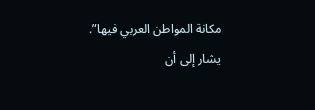مكانة المواطن العربي فيها”.
يشار إلى أن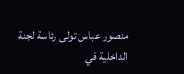منصور عباس تولى رئاسة لجنة الداخلية في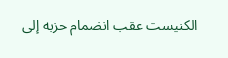الكنيست عقب انضمام حزبه إلى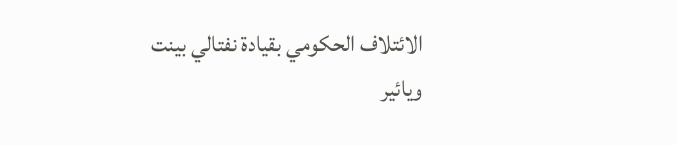الائتلاف الحكومي بقيادة نفتالي بينت ويائير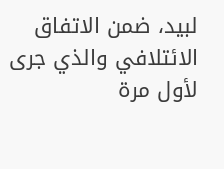لبيد، ضمن الاتفاق الائتلافي والذي جرى لأول مرة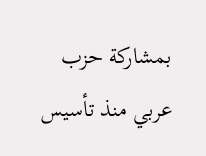بمشاركة حزب عربي منذ تأسيس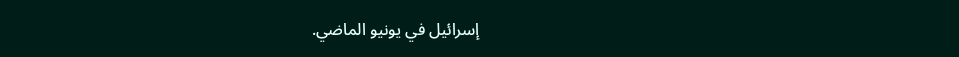إسرائيل في يونيو الماضي.